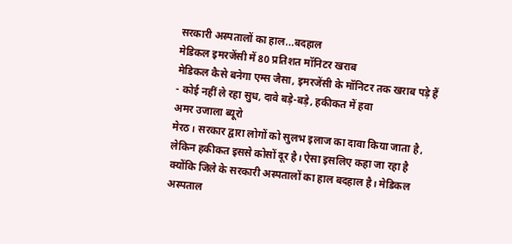सरकारी अस्पतालों का हाल...बदहाल
मेडिकल इमरजेंसी में 80 प्रतिशत मॉनिटर खराब
मेडिकल कैसे बनेगा एम्स जैसा, इमरजेंसी के मॉनिटर तक खराब पड़े हैं
- कोई नहीं ले रहा सुध, दावे बड़े-बड़े, हकीकत में हवा
अमर उजाला ब्यूरो
मेरठ। सरकार द्वारा लोगों को सुलभ इलाज का दावा किया जाता है, लेकिन हकीकत इससे कोसों दूर है। ऐसा इसलिए कहा जा रहा है क्योंकि जिले के सरकारी अस्पतालों का हाल बदहाल है। मेडिकल अस्पताल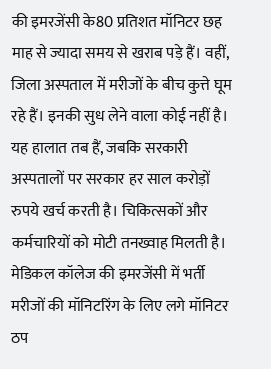की इमरजेंसी के80 प्रतिशत मॉनिटर छह माह से ज्यादा समय से खराब पड़े हैं। वहीं, जिला अस्पताल में मरीजों के बीच कुत्ते घूम रहे हैं। इनकी सुध लेने वाला कोई नहीं है। यह हालात तब हैं, जबकि सरकारी अस्पतालों पर सरकार हर साल करोड़ों रुपये खर्च करती है। चिकित्सकों और कर्मचारियों को मोटी तनख्वाह मिलती है।
मेडिकल कॉलेज की इमरजेंसी में भर्ती मरीजों की मॉनिटरिंग के लिए लगे मॉनिटर ठप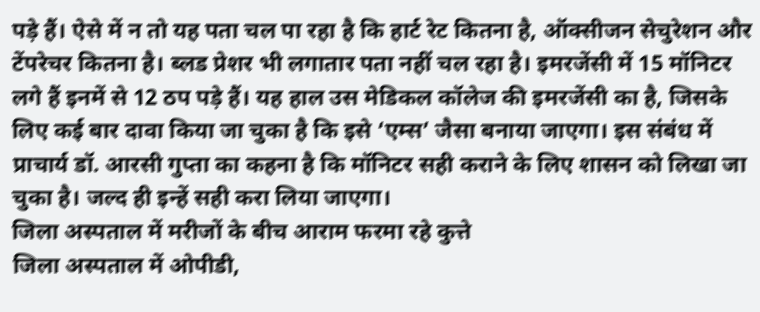पड़े हैं। ऐसे में न तो यह पता चल पा रहा है कि हार्ट रेट कितना है, ऑक्सीजन सेचुरेशन और टेंपरेचर कितना है। ब्लड प्रेशर भी लगातार पता नहीं चल रहा है। इमरजेंसी में 15 मॉनिटर लगे हैं इनमें से 12 ठप पड़े हैं। यह हाल उस मेडिकल कॉलेज की इमरजेंसी का है, जिसके लिए कई बार दावा किया जा चुका है कि इसे ‘एम्स’ जैसा बनाया जाएगा। इस संबंध में प्राचार्य डॉ. आरसी गुप्ता का कहना है कि मॉनिटर सही कराने के लिए शासन को लिखा जा चुका है। जल्द ही इन्हें सही करा लिया जाएगा।
जिला अस्पताल में मरीजों के बीच आराम फरमा रहे कुत्ते
जिला अस्पताल में ओपीडी,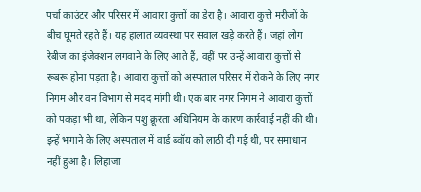पर्चा काउंटर और परिसर में आवारा कुत्तों का डेरा है। आवारा कुत्ते मरीजों के बीच घूमते रहते हैं। यह हालात व्यवस्था पर सवाल खड़े करते हैं। जहां लोग रेबीज का इंजेक्शन लगवाने के लिए आते हैं, वहीं पर उन्हें आवारा कुत्तों से रूबरू होना पड़ता है। आवारा कुत्तों को अस्पताल परिसर में रोकने के लिए नगर निगम और वन विभाग से मदद मांगी थी। एक बार नगर निगम ने आवारा कुत्तों को पकड़ा भी था, लेकिन पशु क्रूरता अधिनियम के कारण कार्रवाई नहीं की थी। इन्हें भगाने के लिए अस्पताल में वार्ड ब्वॉय को लाठी दी गई थी, पर समाधान नहीं हुआ है। लिहाजा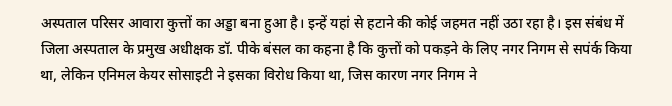अस्पताल परिसर आवारा कुत्तों का अड्डा बना हुआ है। इन्हें यहां से हटाने की कोई जहमत नहीं उठा रहा है। इस संबंध में जिला अस्पताल के प्रमुख अधीक्षक डॉ. पीके बंसल का कहना है कि कुत्तों को पकड़ने के लिए नगर निगम से सपंर्क किया था, लेकिन एनिमल केयर सोसाइटी ने इसका विरोध किया था, जिस कारण नगर निगम ने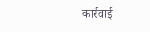कार्रवाई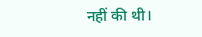नहीं की थी।